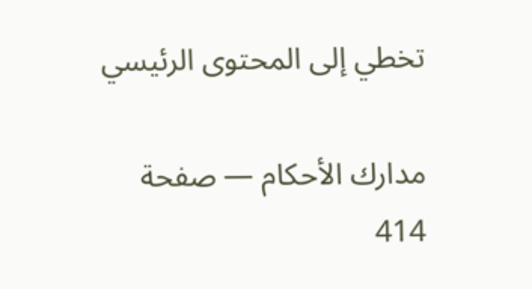تخطي إلى المحتوى الرئيسي

مدارك الأحكام — صفحة 414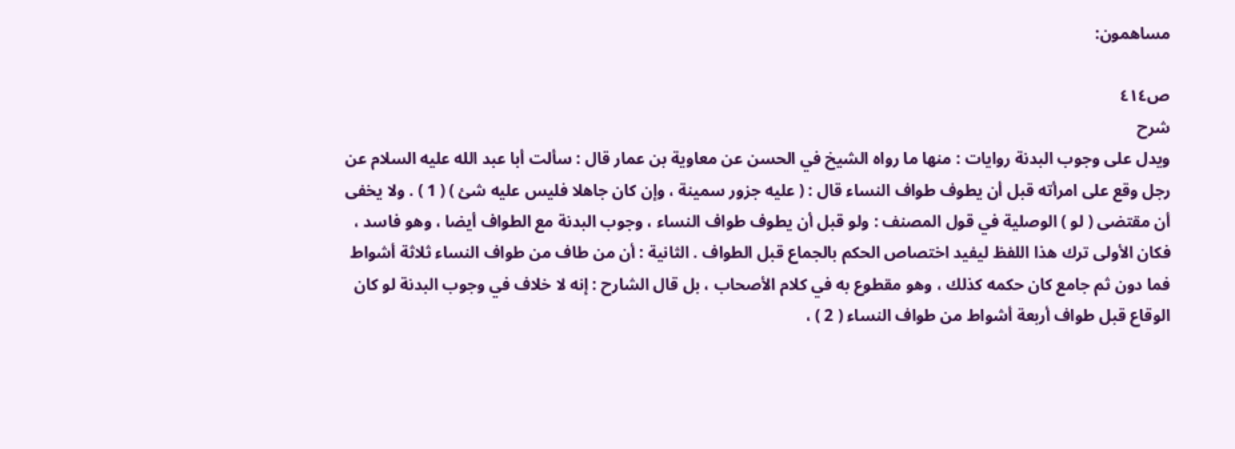مساهمون:

ص٤١٤
شرح
ويدل على وجوب البدنة روايات : منها ما رواه الشيخ في الحسن عن معاوية بن عمار قال : سألت أبا عبد الله عليه السلام عن رجل وقع على امرأته قبل أن يطوف طواف النساء قال : ( عليه جزور سمينة ، وإن كان جاهلا فليس عليه شئ ) ( 1 ) . ولا يخفى أن مقتضى ( لو ) الوصلية في قول المصنف : ولو قبل أن يطوف طواف النساء ، وجوب البدنة مع الطواف أيضا ، وهو فاسد ، فكان الأولى ترك هذا اللفظ ليفيد اختصاص الحكم بالجماع قبل الطواف . الثانية : أن من طاف من طواف النساء ثلاثة أشواط فما دون ثم جامع كان حكمه كذلك ، وهو مقطوع به في كلام الأصحاب ، بل قال الشارح : إنه لا خلاف في وجوب البدنة لو كان الوقاع قبل طواف أربعة أشواط من طواف النساء ( 2 ) ،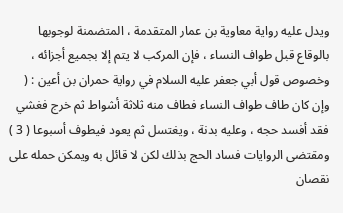ويدل عليه رواية معاوية بن عمار المتقدمة ، المتضمنة لوجوبها بالوقاع قبل طواف النساء ، فإن المركب لا يتم إلا بجميع أجزائه ، وخصوص قول أبي جعفر عليه السلام في رواية حمران بن أعين : ( وإن كان طاف طواف النساء فطاف منه ثلاثة أشواط ثم خرج فغشي فقد أفسد حجه ، وعليه بدنة ، ويغتسل ثم يعود فيطوف أسبوعا ( 3 ) ومقتضى الروايات فساد الحج بذلك لكن لا قائل به ويمكن حمله على نقصان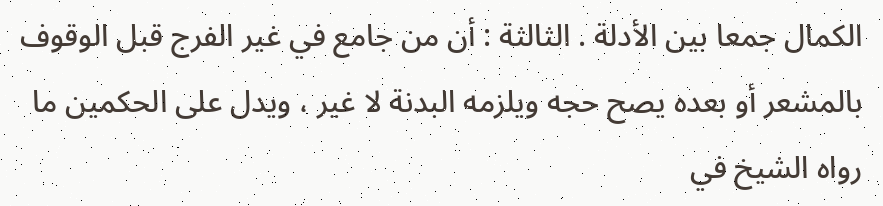الكمال جمعا بين الأدلة . الثالثة : أن من جامع في غير الفرج قبل الوقوف بالمشعر أو بعده يصح حجه ويلزمه البدنة لا غير ، ويدل على الحكمين ما رواه الشيخ في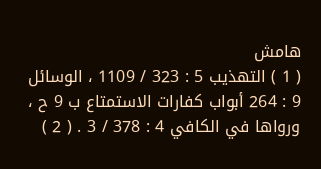هامش
( 1 ) التهذيب 5 : 323 / 1109 ، الوسائل 9 : 264 أبواب كفارات الاستمتاع ب 9 ح ، ورواها في الكافي 4 : 378 / 3 . ( 2 )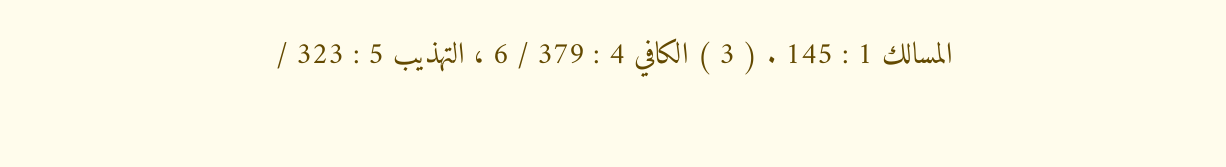المسالك 1 : 145 . ( 3 ) الكافي 4 : 379 / 6 ، التهذيب 5 : 323 /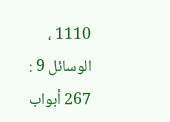1110 ، الوسائل 9 : 267 أبواب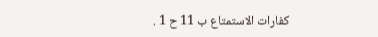كفارات الاستمتاع ب 11 ح 1 .